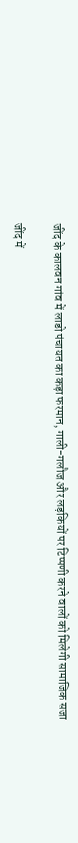जींद के कालवन गांव में लाडो पंचायत का कड़ा फरमान, गाली-गलौज और लड़कियों पर टिप्पणी करने वालों को मिलेगी सामाजिक सजा

जींद में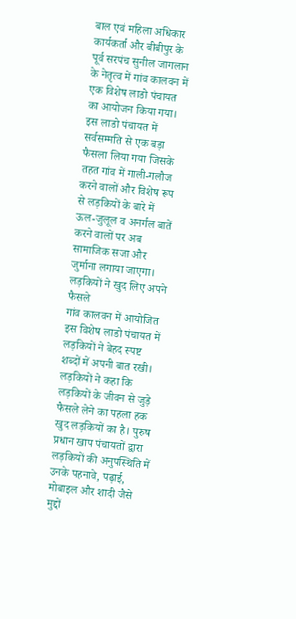बाल एवं महिला अधिकार कार्यकर्ता और बीबीपुर के पूर्व सरपंच सुनील जागलान के नेतृत्व में गांव कालवन में एक विशेष लाडो पंचायत का आयोजन किया गया। इस लाडो पंचायत में सर्वसम्मति से एक बड़ा फैसला लिया गया जिसके तहत गांव में गाली-गलौज करने वालों और विशेष रूप से लड़कियों के बारे में ऊल-जुलूल व अनर्गल बातें करने वालों पर अब सामाजिक सजा और जुर्माना लगाया जाएगा।
लड़कियों ने खुद लिए अपने फैसले
गांव कालवन में आयोजित इस विशेष लाडो पंचायत में लड़कियों ने बेहद स्पष्ट शब्दों में अपनी बात रखी। लड़कियों ने कहा कि लड़कियों के जीवन से जुड़े फैसले लेने का पहला हक खुद लड़कियों का है। पुरुष प्रधान खाप पंचायतों द्वारा लड़कियों की अनुपस्थिति में उनके पहनावे, पढ़ाई, मोबाइल और शादी जैसे मुद्दों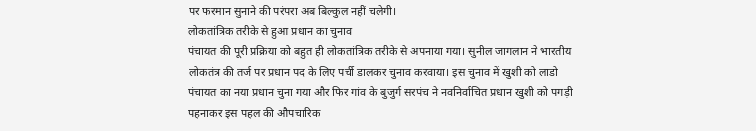पर फरमान सुनाने की परंपरा अब बिल्कुल नहीं चलेगी।
लोकतांत्रिक तरीके से हुआ प्रधान का चुनाव
पंचायत की पूरी प्रक्रिया को बहुत ही लोकतांत्रिक तरीके से अपनाया गया। सुनील जागलान ने भारतीय लोकतंत्र की तर्ज पर प्रधान पद के लिए पर्ची डालकर चुनाव करवाया। इस चुनाव में खुशी को लाडो पंचायत का नया प्रधान चुना गया और फिर गांव के बुजुर्ग सरपंच ने नवनिर्वाचित प्रधान खुशी को पगड़ी पहनाकर इस पहल की औपचारिक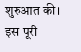शुरुआत की। इस पूरी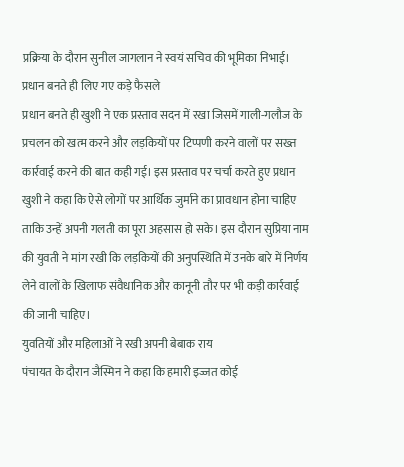प्रक्रिया के दौरान सुनील जागलान ने स्वयं सचिव की भूमिका निभाई।
प्रधान बनते ही लिए गए कड़े फैसले
प्रधान बनते ही खुशी ने एक प्रस्ताव सदन में रखा जिसमें गाली-गलौज के प्रचलन को खत्म करने और लड़कियों पर टिप्पणी करने वालों पर सख्त कार्रवाई करने की बात कही गई। इस प्रस्ताव पर चर्चा करते हुए प्रधान खुशी ने कहा कि ऐसे लोगों पर आर्थिक जुर्माने का प्रावधान होना चाहिए ताकि उन्हें अपनी गलती का पूरा अहसास हो सके। इस दौरान सुप्रिया नाम की युवती ने मांग रखी कि लड़कियों की अनुपस्थिति में उनके बारे में निर्णय लेने वालों के खिलाफ संवैधानिक और कानूनी तौर पर भी कड़ी कार्रवाई की जानी चाहिए।
युवतियों और महिलाओं ने रखी अपनी बेबाक राय
पंचायत के दौरान जैस्मिन ने कहा कि हमारी इज्जत कोई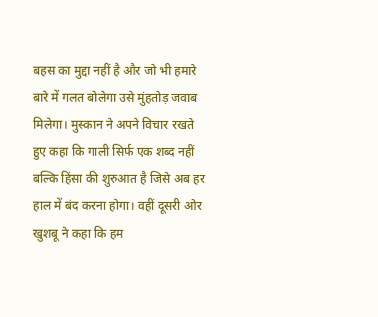बहस का मुद्दा नहीं है और जो भी हमारे बारे में गलत बोलेगा उसे मुंहतोड़ जवाब मिलेगा। मुस्कान ने अपने विचार रखते हुए कहा कि गाली सिर्फ एक शब्द नहीं बल्कि हिंसा की शुरुआत है जिसे अब हर हाल में बंद करना होगा। वहीं दूसरी ओर खुशबू ने कहा कि हम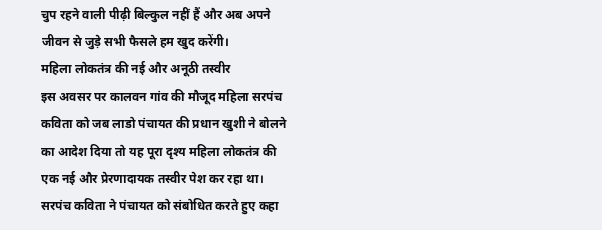चुप रहने वाली पीढ़ी बिल्कुल नहीं हैं और अब अपने जीवन से जुड़े सभी फैसले हम खुद करेंगी।
महिला लोकतंत्र की नई और अनूठी तस्वीर
इस अवसर पर कालवन गांव की मौजूद महिला सरपंच कविता को जब लाडो पंचायत की प्रधान खुशी ने बोलने का आदेश दिया तो यह पूरा दृश्य महिला लोकतंत्र की एक नई और प्रेरणादायक तस्वीर पेश कर रहा था। सरपंच कविता ने पंचायत को संबोधित करते हुए कहा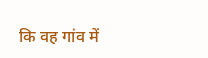कि वह गांव में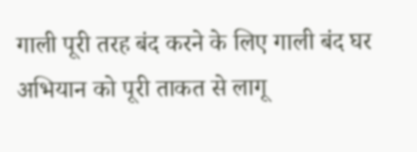गाली पूरी तरह बंद करने के लिए गाली बंद घर अभियान को पूरी ताकत से लागू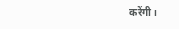करेंगी।